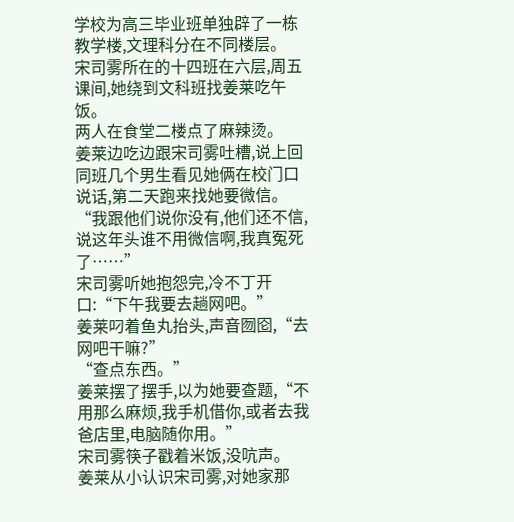学校为高三毕业班单独辟了一栋教学楼,文理科分在不同楼层。
宋司雾所在的十四班在六层,周五课间,她绕到文科班找姜莱吃午饭。
两人在食堂二楼点了麻辣烫。
姜莱边吃边跟宋司雾吐槽,说上回同班几个男生看见她俩在校门口说话,第二天跑来找她要微信。
“我跟他们说你没有,他们还不信,说这年头谁不用微信啊,我真冤死了……”
宋司雾听她抱怨完,冷不丁开口:“下午我要去趟网吧。”
姜莱叼着鱼丸抬头,声音囫囵,“去网吧干嘛?”
“查点东西。”
姜莱摆了摆手,以为她要查题,“不用那么麻烦,我手机借你,或者去我爸店里,电脑随你用。”
宋司雾筷子戳着米饭,没吭声。
姜莱从小认识宋司雾,对她家那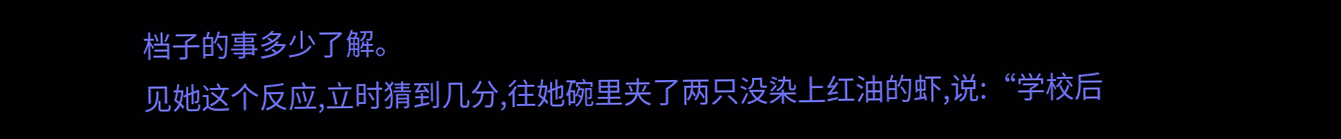档子的事多少了解。
见她这个反应,立时猜到几分,往她碗里夹了两只没染上红油的虾,说:“学校后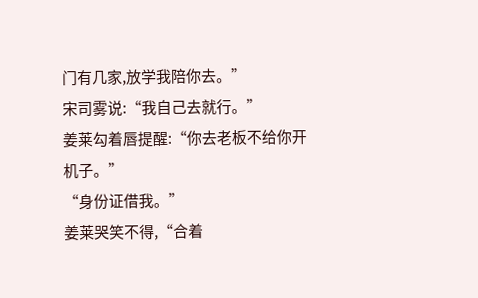门有几家,放学我陪你去。”
宋司雾说:“我自己去就行。”
姜莱勾着唇提醒:“你去老板不给你开机子。”
“身份证借我。”
姜莱哭笑不得,“合着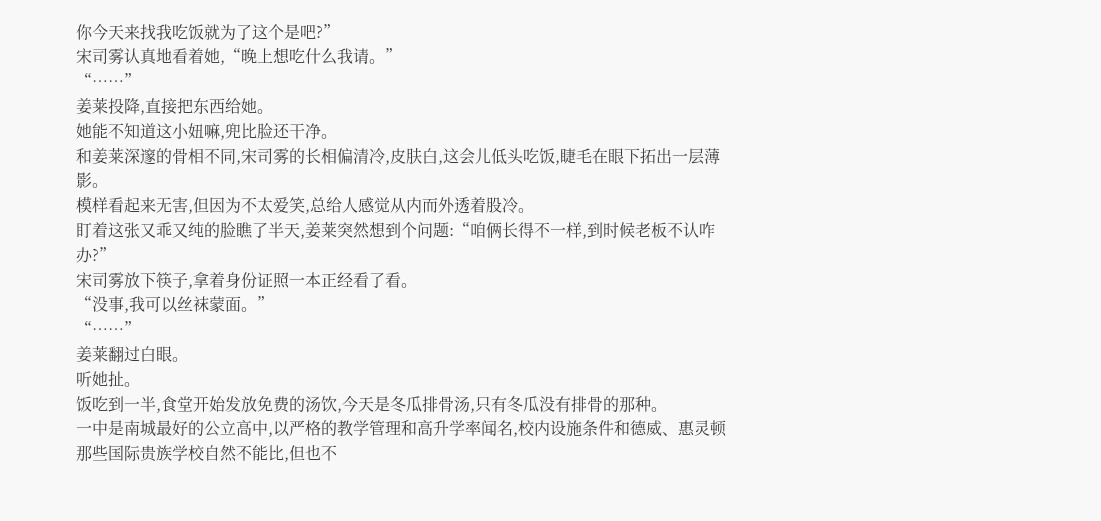你今天来找我吃饭就为了这个是吧?”
宋司雾认真地看着她,“晚上想吃什么我请。”
“……”
姜莱投降,直接把东西给她。
她能不知道这小妞嘛,兜比脸还干净。
和姜莱深邃的骨相不同,宋司雾的长相偏清冷,皮肤白,这会儿低头吃饭,睫毛在眼下拓出一层薄影。
模样看起来无害,但因为不太爱笑,总给人感觉从内而外透着股冷。
盯着这张又乖又纯的脸瞧了半天,姜莱突然想到个问题:“咱俩长得不一样,到时候老板不认咋办?”
宋司雾放下筷子,拿着身份证照一本正经看了看。
“没事,我可以丝袜蒙面。”
“……”
姜莱翻过白眼。
听她扯。
饭吃到一半,食堂开始发放免费的汤饮,今天是冬瓜排骨汤,只有冬瓜没有排骨的那种。
一中是南城最好的公立高中,以严格的教学管理和高升学率闻名,校内设施条件和德威、惠灵顿那些国际贵族学校自然不能比,但也不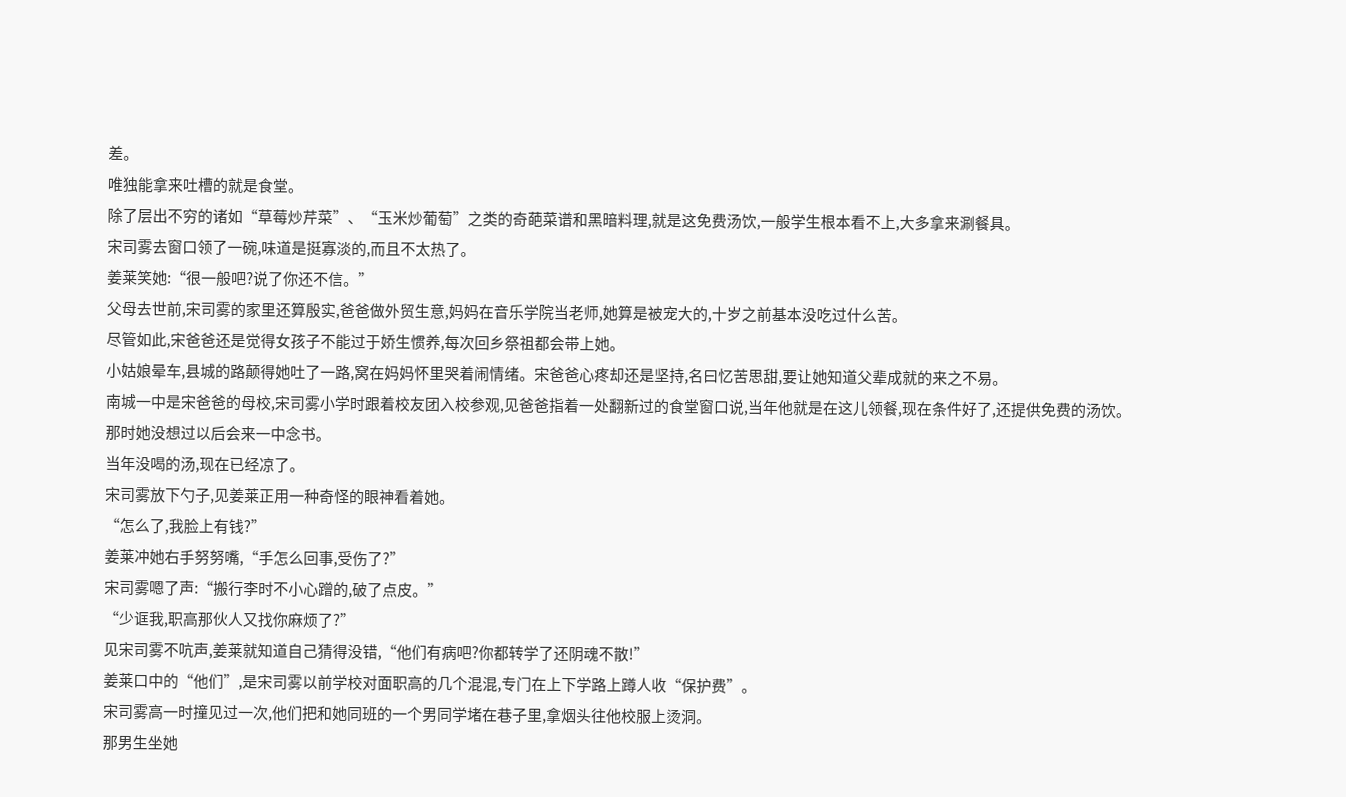差。
唯独能拿来吐槽的就是食堂。
除了层出不穷的诸如“草莓炒芹菜”、“玉米炒葡萄”之类的奇葩菜谱和黑暗料理,就是这免费汤饮,一般学生根本看不上,大多拿来涮餐具。
宋司雾去窗口领了一碗,味道是挺寡淡的,而且不太热了。
姜莱笑她:“很一般吧?说了你还不信。”
父母去世前,宋司雾的家里还算殷实,爸爸做外贸生意,妈妈在音乐学院当老师,她算是被宠大的,十岁之前基本没吃过什么苦。
尽管如此,宋爸爸还是觉得女孩子不能过于娇生惯养,每次回乡祭祖都会带上她。
小姑娘晕车,县城的路颠得她吐了一路,窝在妈妈怀里哭着闹情绪。宋爸爸心疼却还是坚持,名曰忆苦思甜,要让她知道父辈成就的来之不易。
南城一中是宋爸爸的母校,宋司雾小学时跟着校友团入校参观,见爸爸指着一处翻新过的食堂窗口说,当年他就是在这儿领餐,现在条件好了,还提供免费的汤饮。
那时她没想过以后会来一中念书。
当年没喝的汤,现在已经凉了。
宋司雾放下勺子,见姜莱正用一种奇怪的眼神看着她。
“怎么了,我脸上有钱?”
姜莱冲她右手努努嘴,“手怎么回事,受伤了?”
宋司雾嗯了声:“搬行李时不小心蹭的,破了点皮。”
“少诓我,职高那伙人又找你麻烦了?”
见宋司雾不吭声,姜莱就知道自己猜得没错,“他们有病吧?你都转学了还阴魂不散!”
姜莱口中的“他们”,是宋司雾以前学校对面职高的几个混混,专门在上下学路上蹲人收“保护费”。
宋司雾高一时撞见过一次,他们把和她同班的一个男同学堵在巷子里,拿烟头往他校服上烫洞。
那男生坐她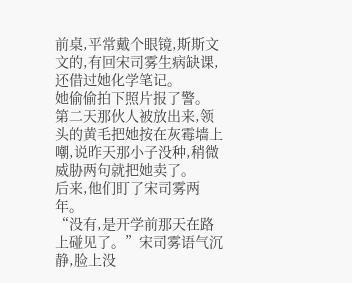前桌,平常戴个眼镜,斯斯文文的,有回宋司雾生病缺课,还借过她化学笔记。
她偷偷拍下照片报了警。
第二天那伙人被放出来,领头的黄毛把她按在灰霉墙上嘲,说昨天那小子没种,稍微威胁两句就把她卖了。
后来,他们盯了宋司雾两年。
“没有,是开学前那天在路上碰见了。”宋司雾语气沉静,脸上没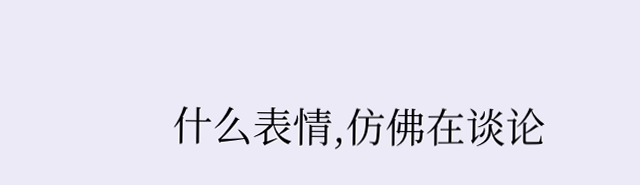什么表情,仿佛在谈论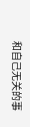和自己无关的事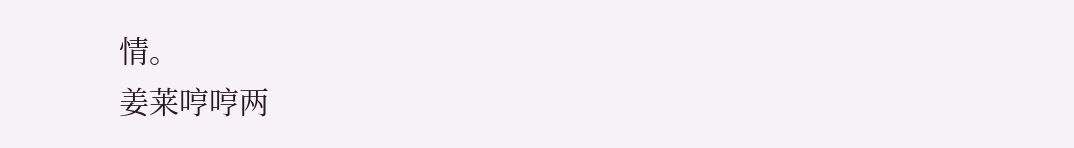情。
姜莱哼哼两